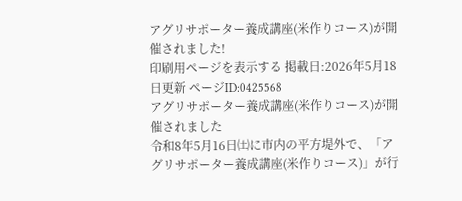アグリサポーター養成講座(米作りコース)が開催されました!
印刷用ページを表示する 掲載日:2026年5月18日更新 ページID:0425568
アグリサポーター養成講座(米作りコース)が開催されました
令和8年5月16日㈯に市内の平方堤外で、「アグリサポーター養成講座(米作りコース)」が行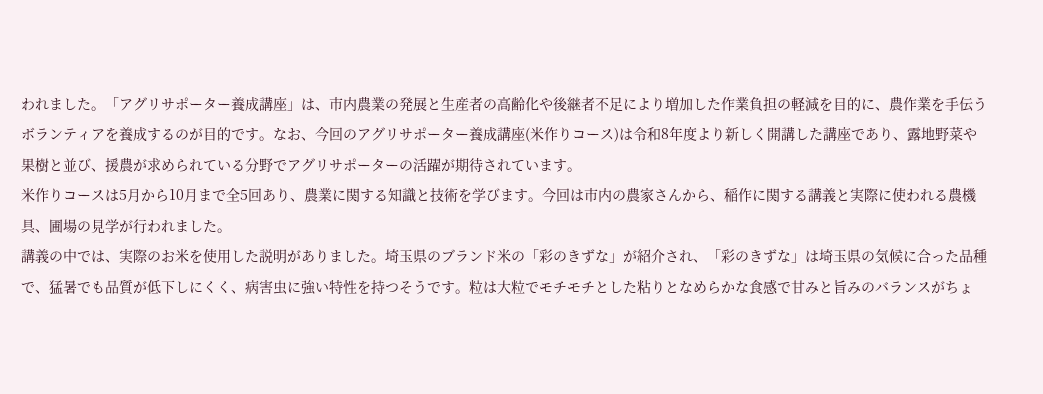われました。「アグリサポーター養成講座」は、市内農業の発展と生産者の高齢化や後継者不足により増加した作業負担の軽減を目的に、農作業を手伝うボランティアを養成するのが目的です。なお、今回のアグリサポーター養成講座(米作りコース)は令和8年度より新しく開講した講座であり、露地野菜や果樹と並び、援農が求められている分野でアグリサポーターの活躍が期待されています。
米作りコースは5月から10月まで全5回あり、農業に関する知識と技術を学びます。今回は市内の農家さんから、稲作に関する講義と実際に使われる農機具、圃場の見学が行われました。
講義の中では、実際のお米を使用した説明がありました。埼玉県のブランド米の「彩のきずな」が紹介され、「彩のきずな」は埼玉県の気候に合った品種で、猛暑でも品質が低下しにくく、病害虫に強い特性を持つそうです。粒は大粒でモチモチとした粘りとなめらかな食感で甘みと旨みのバランスがちょ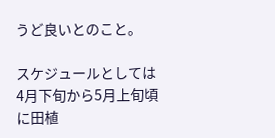うど良いとのこと。

スケジュールとしては4月下旬から5月上旬頃に田植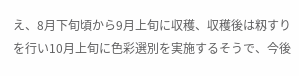え、8月下旬頃から9月上旬に収穫、収穫後は籾すりを行い10月上旬に色彩選別を実施するそうで、今後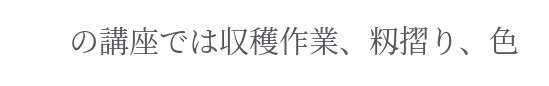の講座では収穫作業、籾摺り、色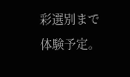彩選別まで体験予定。